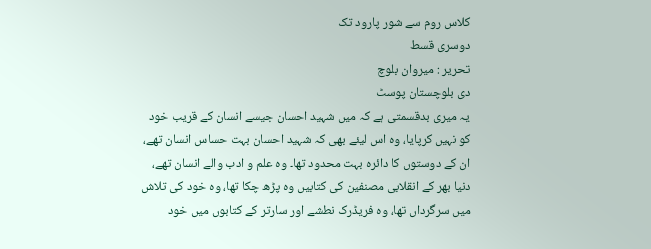کلاس روم سے شور پارود تک
دوسری قسط
تحریر : میروان بلوچ
دی بلوچستان پوسٹ
یہ میری بدقسمتی ہے کہ میں شہید احسان جیسے انسان کے قریب خود کو نہیں کرپایا، وہ اس لیئے بھی کہ شہید احسان بہت حساس انسان تھے، ان کے دوستوں کا دائرہ بہت محدود تھا۔ وہ علم و ادب والے انسان تھے، دنیا بھر کے انقلابی مصنفین کی کتابیں وہ پڑھ چکا تھا، وہ خود کی تلاش میں سرگرداں تھا، وہ فریڈرک نطشے اور سارتر کے کتابوں میں خود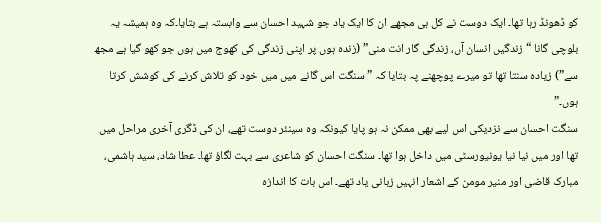کو ڈھونڈ رہا تھا۔ ایک دوست نے کل ہی مجھے ان کا ایک یاد جو شہید احسان سے وابستہ ہے بتایا۔کہ وہ ہمیشہ یہ بلوچی گانا “زندگیں انسان آں، زندگی گار انت منی” (زندہ ہوں پر اپنی زندگی کی کھوج میں ہوں جو کھو گیا ہے مجھ سے”) زیادہ سنتا تھا تو میرے پوچھنے پہ بتایا کہ ” سنگت اس گانے میں میں خود کو تلاش کرنے کی کوشش کرتا ہوں۔”
سنگت احسان سے نزدیکی اس لیے بھی ممکن نہ ہو پایا کیونکہ وہ سینئر دوست تھے، ان کی ڈگری آخری مراحل میں تھا اور میں نیا نیا یونیورسٹی میں داخل ہوا تھا۔ سنگت احسان کو شاعری سے بہت لگاؤ تھا۔ عطا شاد، سید ہاشمی، مبارک قاضی اور منیر مومن کے اشعار انہیں زبانی یاد تھے۔ اس بات کا اندازہ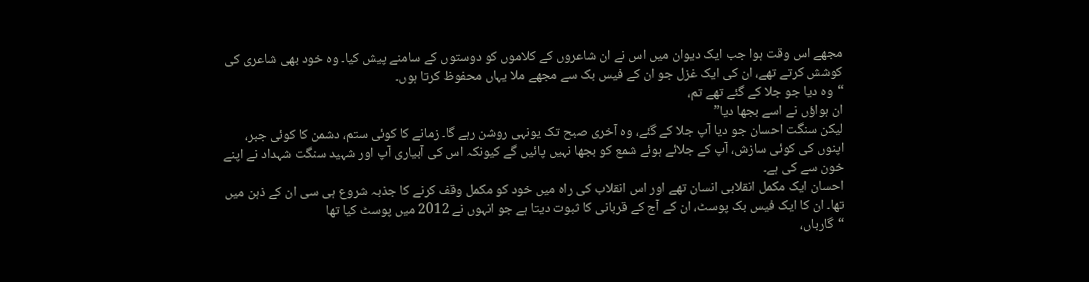مجھے اس وقت ہوا جب ایک دیوان میں اس نے ان شاعروں کے کلاموں کو دوستوں کے سامنے پیش کیا۔ وہ خود بھی شاعری کی کوشش کرتے تھے، ان کی ایک غزل جو ان کے فیس بک سے مجھے ملا یہاں محفوظ کرتا ہوں۔
“وہ دیا جو جلا کے گئے تھے تم،
ان ہواؤں نے اسے بجھا دیا”
لیکن سنگت احسان جو دیا آپ جلا کے گئے، وہ آخری صبح تک یونہی روشن رہے گا۔ زمانے کا کوئی ستم، دشمن کا کوئی جبر، اپنوں کی کوئی سازش، آپ کے جلائے ہوئے شمع کو بجھا نہیں پائیں گے کیونکہ اس کی آبیاری آپ اور شہید سنگت شہداد نے اپنے خون سے کی ہے۔
احسان ایک مکمل انقلابی انسان تھے اور اس انقلاب کی راہ میں خود کو مکمل وقف کرنے کا جذبہ شروع ہی سی ان کے ذہن میں تھا۔ ان کا ایک فیس بک پوسٹ، ان کے آج کے قربانی کا ثبوت دیتا ہے جو انہوں نے 2012 میں پوسٹ کیا تھا
“گارباں،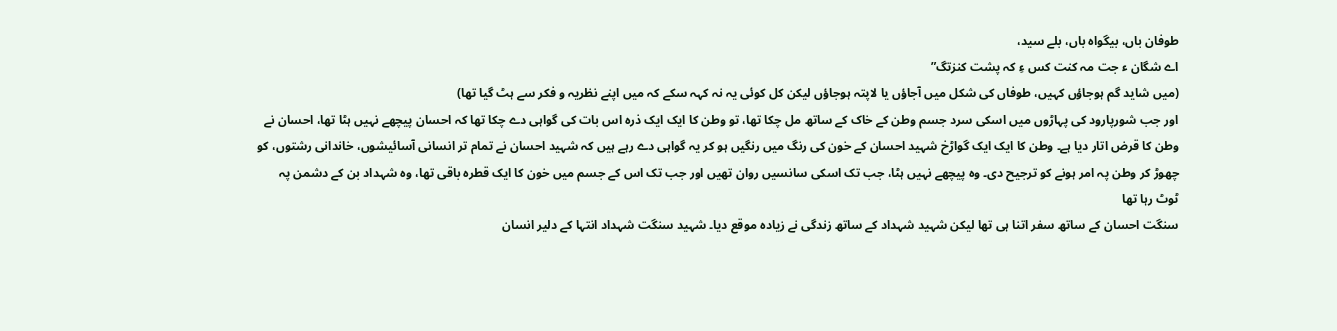طوفان باں، بیگواہ باں، بلے سید،
اے شگان ء جت مہ کنت کس ءِ کہ پشت کنزتگ”
(میں شاید گم ہوجاؤں کہیں، طوفاں کی شکل میں آجاؤں یا لاپتہ ہوجاؤں لیکن کل کوئی یہ نہ کہہ سکے کہ میں اپنے نظریہ و فکر سے ہٹ گیا تھا)
اور جب شورپارود کی پہاڑوں میں اسکی سرد جسم وطن کے خاک کے ساتھ مل چکا تھا، تو وطن کا ایک ایک ذرہ اس بات کی گواہی دے چکا تھا کہ احسان پیچھے نہیں ہٹا تھا، احسان نے وطن کا قرض اتار دیا ہے۔ وطن کا ایک ایک گواڑخ شہید احسان کے خون کی رنگ میں رنگیں ہو کر یہ گواہی دے رہے ہیں کہ شہید احسان نے تمام تر انسانی آسائیشوں، خاندانی رشتوں، کو چھوڑ کر وطن پہ امر ہونے کو ترجیح دی۔ وہ پیچھے نہیں ہٹا، جب تک اسکی سانسیں روان تھیں اور جب تک اس کے جسم میں خون کا ایک قطرہ باقی تھا، وہ شہداد بن کے دشمن پہ ٹوٹ رہا تھا
سنگت احسان کے ساتھ سفر اتنا ہی تھا لیکن شہید شہداد کے ساتھ زندگی نے زیادہ موقع دیا۔ شہید سنگت شہداد انتہا کے دلیر انسان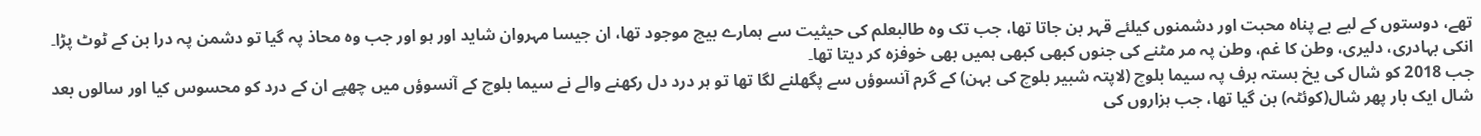تھے، دوستوں کے لیے بے پناہ محبت اور دشمنوں کیلئے قہر بن جاتا تھا، جب تک وہ طالبعلم کی حیثیت سے ہمارے بیچ موجود تھا، ان جیسا مہروان شاید اور ہو اور جب وہ محاذ پہ گیا تو دشمن پہ درا بن کے ٹوٹ پڑا۔ انکی بہادری، دلیری، وطن کا غم، وطن پہ مر مٹنے کی جنوں کبھی کبھی ہمیں بھی خوفزہ کر دیتا تھا۔
جب 2018 کو شال کی یخ بستہ برف پہ سیما بلوچ (لاپتہ شبیر بلوچ کی بہن) کے گرم آنسوؤں سے پگھلنے لگا تھا تو ہر درد دل رکھنے والے نے سیما بلوچ کے آنسوؤں میں چھپے ان کے درد کو محسوس کیا اور سالوں بعد شال ایک بار پھر شال(کوئٹہ) بن گیا تھا، جب ہزاروں کی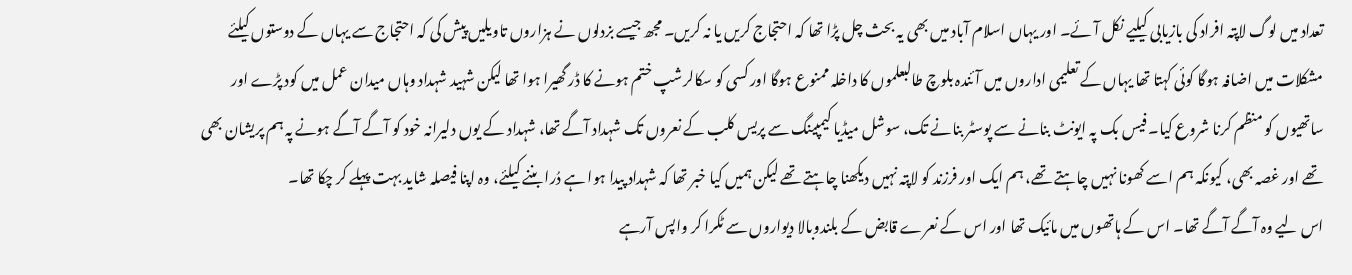تعداد میں لوگ لاپتہ افراد کی بازیابی کیلیے نکل آئے۔ اور یہاں اسلام آباد میں بھی یہ بحث چل پڑا تھا کہ احتجاج کریں یا نہ کریں۔ مجھ جیسے بزدلوں نے ہزاروں تاویلیں پیش کی کہ احتجاج سے یہاں کے دوستوں کیلئے مشکلات میں اضافہ ہوگا کوئی کہتا تھا یہاں کے تعلیمی اداروں میں آئندہ بلوچ طالبعلموں کا داخلہ ممنوع ہوگا اور کسی کو سکالرشپ ختم ہونے کا ڈر گھیرا ہوا تھا لیکن شہید شہداد وہاں میدان عمل میں کود پڑے اور ساتھیوں کو منظم کرنا شروع کیا۔ فیس بک پہ ایونٹ بنانے سے پوسٹر بنانے تک، سوشل میڈیا کیمپینگ سے پریس کلب کے نعروں تک شہداد آگے تھا، شہداد کے یوں دلیرانہ خود کو آگے آگے ہونے پہ ہم پریشان بھی تھے اور غصہ بھی، کیونکہ ہم اسے کھونا نہیں چاہتے تھے، ہم ایک اور فرزند کو لاپتہ نہیں دیکھنا چاہتے تھے لیکن ہمیں کیا خبر تھا کہ شہداد پیدا ہوا ہے دُرا بننے کیلئے، وہ اپنا فیصلہ شاید بہت پہلے کر چکا تھا۔
اس لیے وہ آگے آگے تھا۔ اس کے ہاتھوں میں مائیک تھا اور اس کے نعرے قابض کے بلندوبالا دیواروں سے ٹکرا کر واپس آرہے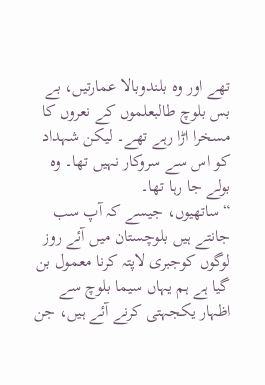تھے اور وہ بلندوبالا عمارتیں، بے بس بلوچ طالبعلموں کے نعروں کا مسخرا اڑا رہے تھے۔ لیکن شہداد کو اس سے سروکار نہیں تھا۔ وہ بولے جا رہا تھا۔
“ساتھیوں، جیسے کہ آپ سب جانتے ہیں بلوچستان میں آئے روز لوگوں کوجبری لاپتہ کرنا معمول بن گیا ہے ہم یہاں سیما بلوچ سے اظہار یکجہتی کرنے آئے ہیں، جن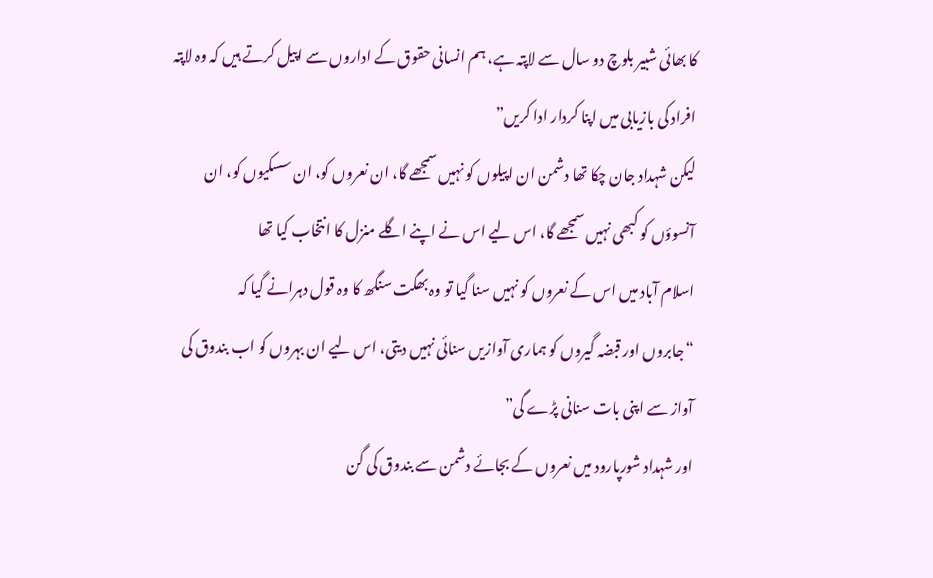کا بھائی شبیر بلوچ دو سال سے لاپتہ ہے، ہم انسانی حقوق کے اداروں سے اپیل کرتے ہیں کہ وہ لاپتہ افراد کی بازیابی میں اپنا کردار ادا کریں”
لیکن شہداد جان چکا تھا دشمن ان اپیلوں کو نہیں سمجھے گا، ان نعروں کو، ان سسکیوں کو، ان آنسوؤں کو کبھی نہیں سمجھے گا، اس لیے اس نے اپنے اگلے منزل کا انتخاب کیا تھا
اسلام آباد میں اس کے نعروں کو نہیں سنا گیا تو وہ بھگت سنگھ کا وہ قول دہرانے گیا کہ
“جابروں اور قبضہ گیروں کو ہماری آوازیں سنائی نہیں دیتی، اس لیے ان بہروں کو اب بندوق کی آواز سے اپنی بات سنانی پڑے گی”
اور شہداد شورپارود میں نعروں کے بجائے دشمن سے بندوق کی گن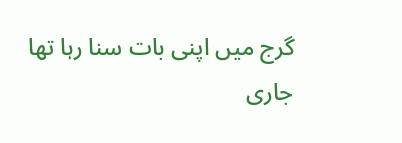گرج میں اپنی بات سنا رہا تھا
جاری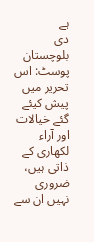ہے
دی بلوچستان پوسٹ: اس تحریر میں پیش کیئے گئے خیالات اور آراء لکھاری کے ذاتی ہیں، ضروری نہیں ان سے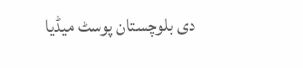دی بلوچستان پوسٹ میڈیا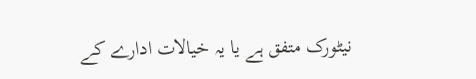نیٹورک متفق ہے یا یہ خیالات ادارے کے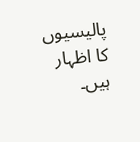پالیسیوں کا اظہار ہیں۔